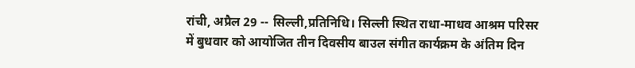रांची, अप्रैल 29 -- सिल्ली,प्रतिनिधि। सिल्ली स्थित राधा-माधव आश्रम परिसर में बुधवार को आयोजित तीन दिवसीय बाउल संगीत कार्यक्रम के अंतिम दिन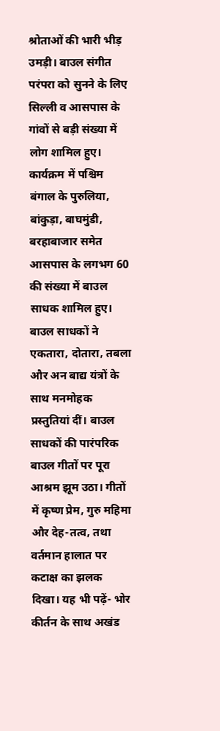श्रोताओं की भारी भीड़ उमड़ी। बाउल संगीत परंपरा को सुनने के लिए सिल्ली व आसपास के गांवों से बड़ी संख्या में लोग शामिल हुए। कार्यक्रम में पश्चिम बंगाल के पुरुलिया, बांकुड़ा, बाघमुंडी, बरहाबाजार समेत आसपास के लगभग 60 की संख्या में बाउल साधक शामिल हुए। बाउल साधकों ने एकतारा, दोतारा, तबला और अन बाद्य यंत्रों के साथ मनमोहक प्रस्तुतियां दीं। बाउल साधकों की पारंपरिक बाउल गीतों पर पूरा आश्रम झूम उठा। गीतों में कृष्ण प्रेम, गुरु महिमा और देह-तत्व, तथा वर्तमान हालात पर कटाक्ष का झलक दिखा। यह भी पढ़ें- भोर कीर्तन के साथ अखंड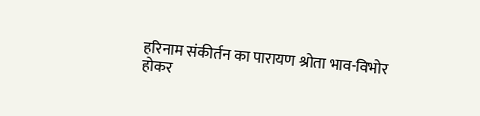हरिनाम संकीर्तन का पारायण श्रोता भाव-विभोर होकर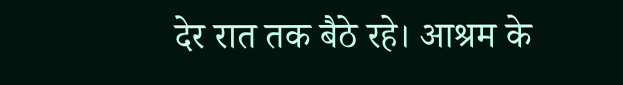देर रात तक बैठे रहे। आश्रम के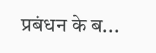प्रबंधन के ब...